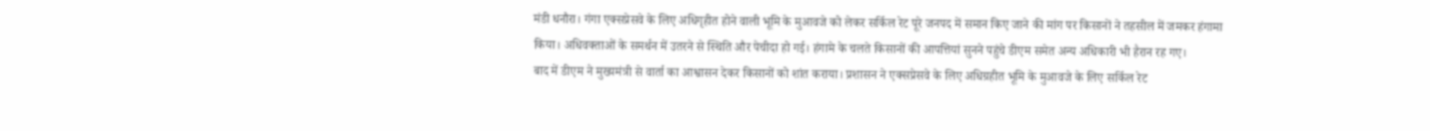मंडी धनौरा। गंगा एक्सप्रेसवे के लिए अधिगृहीत होने वाली भूमि के मुआवजे को लेकर सर्किल रेट पूरे जनपद में समान किए जाने की मांग पर किसानों ने तहसील में जमकर हंगामा किया। अधिवक्ताओं के समर्थन में उतरने से स्थिति और पेचीदा हो गई। हंगामे के चलते किसानों की आपत्तियां सुनने पहुंचे डीएम समेत अन्य अधिकारी भी हैरान रह गए।
बाद में डीएम ने मुख्यमंत्री से वार्ता का आश्वासन देकर किसानों को शांत कराया। प्रशासन ने एक्सप्रेसवे के लिए अधिग्रहीत भूमि के मुआवजे के लिए सर्किल रेट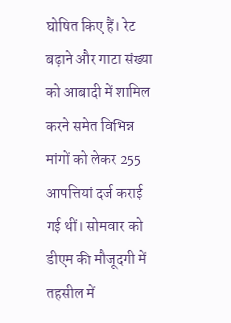घोषित किए हैं। रेट बढ़ाने और गाटा संख्या को आबादी में शामिल करने समेत विभिन्न मांगों को लेकर 255 आपत्तियां दर्ज कराई गई थीं। सोमवार को डीएम की मौजूदगी में तहसील में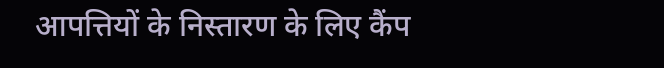आपत्तियों के निस्तारण के लिए कैंप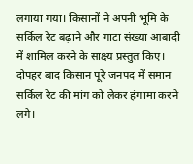लगाया गया। किसानों ने अपनी भूमि के सर्किल रेट बढ़ाने और गाटा संख्या आबादी में शामिल करने के साक्ष्य प्रस्तुत किए। दोपहर बाद किसान पूरे जनपद में समान सर्किल रेट की मांग को लेकर हंगामा करने लगे।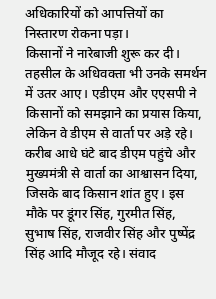अधिकारियों को आपत्तियों का निस्तारण रोकना पड़ा।
किसानों ने नारेबाजी शुरू कर दी। तहसील के अधिवक्ता भी उनके समर्थन में उतर आए। एडीएम और एएसपी ने किसानों को समझाने का प्रयास किया, लेकिन वे डीएम से वार्ता पर अड़े रहे। करीब आधे घंटे बाद डीएम पहुंचे और मुख्यमंत्री से वार्ता का आश्वासन दिया, जिसके बाद किसान शांत हुए। इस मौके पर डूंगर सिंह, गुरमीत सिंह, सुभाष सिंह, राजवीर सिंह और पुष्पेंद्र सिंह आदि मौजूद रहे। संवाद